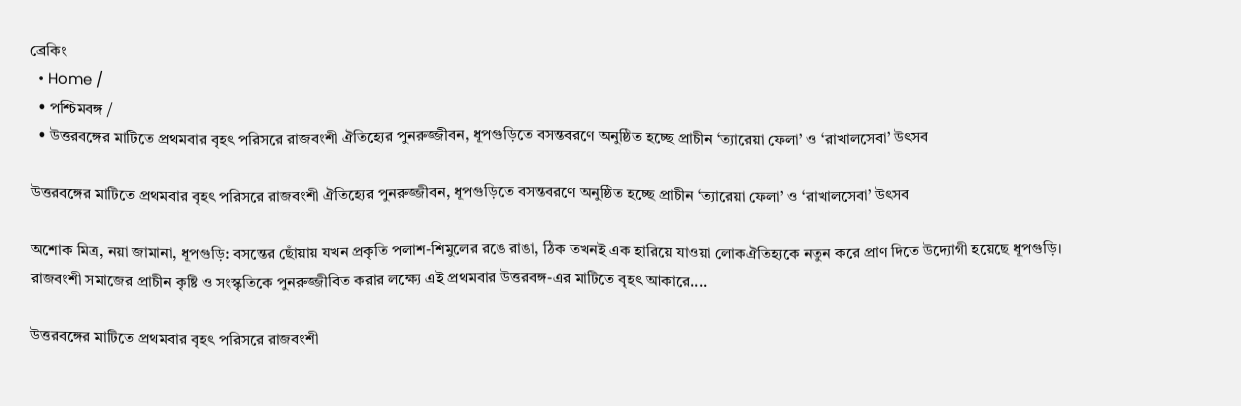ব্রেকিং
  • Home /
  • পশ্চিমবঙ্গ /
  • উত্তরবঙ্গের মাটিতে প্রথমবার বৃহৎ পরিসরে রাজবংশী ঐতিহ্যের পুনরুজ্জীবন, ধূপগুড়িতে বসন্তবরণে অনুষ্ঠিত হচ্ছে প্রাচীন ‘ত্যারেয়া ফেলা’ ও ‘রাখালসেবা’ উৎসব

উত্তরবঙ্গের মাটিতে প্রথমবার বৃহৎ পরিসরে রাজবংশী ঐতিহ্যের পুনরুজ্জীবন, ধূপগুড়িতে বসন্তবরণে অনুষ্ঠিত হচ্ছে প্রাচীন ‘ত্যারেয়া ফেলা’ ও ‘রাখালসেবা’ উৎসব

অশোক মিত্র, নয়া জামানা, ধূপগুড়ি: বসন্তের ছোঁয়ায় যখন প্রকৃতি পলাশ-শিমুলের রঙে রাঙা, ঠিক তখনই এক হারিয়ে যাওয়া লোকঐতিহ্যকে নতুন করে প্রাণ দিতে উদ্যোগী হয়েছে ধূপগুড়ি। রাজবংশী সমাজের প্রাচীন কৃষ্টি ও সংস্কৃতিকে পুনরুজ্জীবিত করার লক্ষ্যে এই প্রথমবার উত্তরবঙ্গ-এর মাটিতে বৃহৎ আকারে....

উত্তরবঙ্গের মাটিতে প্রথমবার বৃহৎ পরিসরে রাজবংশী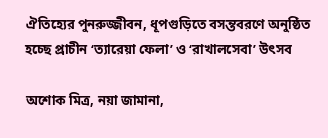ঐতিহ্যের পুনরুজ্জীবন, ধূপগুড়িতে বসন্তবরণে অনুষ্ঠিত হচ্ছে প্রাচীন ‘ত্যারেয়া ফেলা’ ও ‘রাখালসেবা’ উৎসব

অশোক মিত্র, নয়া জামানা,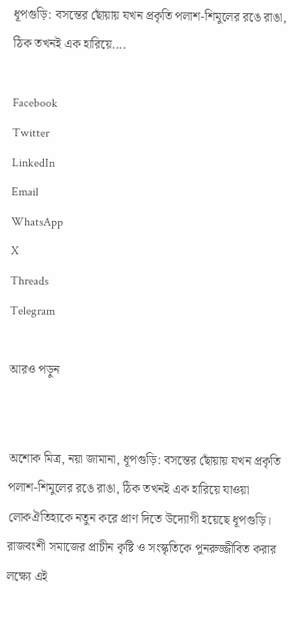ধূপগুড়ি: বসন্তের ছোঁয়ায় যখন প্রকৃতি পলাশ-শিমুলের রঙে রাঙা, ঠিক তখনই এক হারিয়ে....

Facebook
Twitter
LinkedIn
Email
WhatsApp
X
Threads
Telegram

আরও পড়ুন


অশোক মিত্র, নয়া জামানা, ধূপগুড়ি: বসন্তের ছোঁয়ায় যখন প্রকৃতি পলাশ-শিমুলের রঙে রাঙা, ঠিক তখনই এক হারিয়ে যাওয়া লোকঐতিহ্যকে নতুন করে প্রাণ দিতে উদ্যোগী হয়েছে ধূপগুড়ি। রাজবংশী সমাজের প্রাচীন কৃষ্টি ও সংস্কৃতিকে পুনরুজ্জীবিত করার লক্ষ্যে এই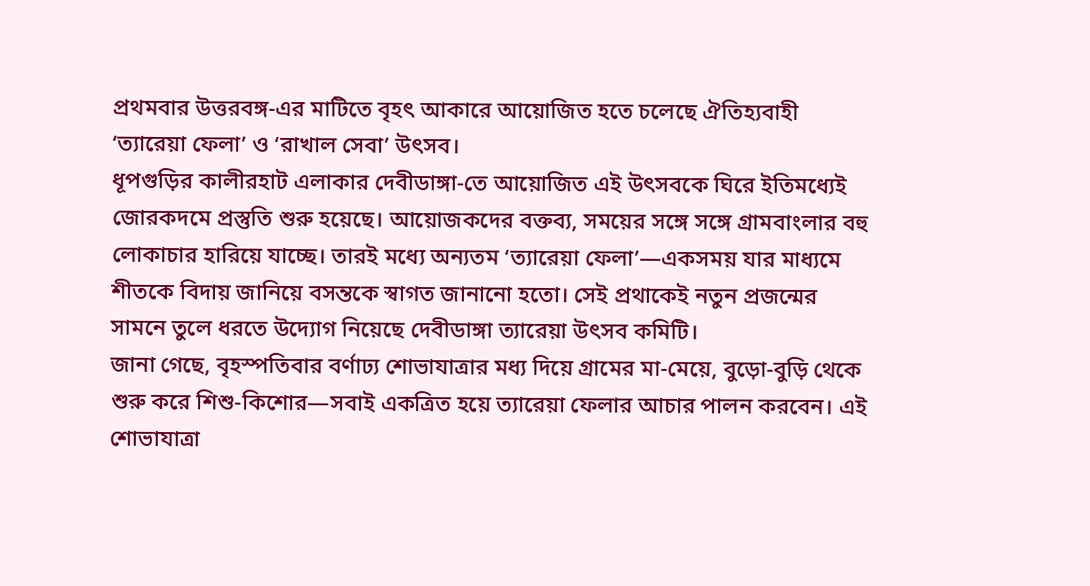প্রথমবার উত্তরবঙ্গ-এর মাটিতে বৃহৎ আকারে আয়োজিত হতে চলেছে ঐতিহ্যবাহী ‘ত্যারেয়া ফেলা’ ও ‘রাখাল সেবা’ উৎসব।
ধূপগুড়ির কালীরহাট এলাকার দেবীডাঙ্গা-তে আয়োজিত এই উৎসবকে ঘিরে ইতিমধ্যেই জোরকদমে প্রস্তুতি শুরু হয়েছে। আয়োজকদের বক্তব্য, সময়ের সঙ্গে সঙ্গে গ্রামবাংলার বহু লোকাচার হারিয়ে যাচ্ছে। তারই মধ্যে অন্যতম ‘ত্যারেয়া ফেলা’—একসময় যার মাধ্যমে শীতকে বিদায় জানিয়ে বসন্তকে স্বাগত জানানো হতো। সেই প্রথাকেই নতুন প্রজন্মের সামনে তুলে ধরতে উদ্যোগ নিয়েছে দেবীডাঙ্গা ত্যারেয়া উৎসব কমিটি।
জানা গেছে, বৃহস্পতিবার বর্ণাঢ্য শোভাযাত্রার মধ্য দিয়ে গ্রামের মা-মেয়ে, বুড়ো-বুড়ি থেকে শুরু করে শিশু-কিশোর—সবাই একত্রিত হয়ে ত্যারেয়া ফেলার আচার পালন করবেন। এই শোভাযাত্রা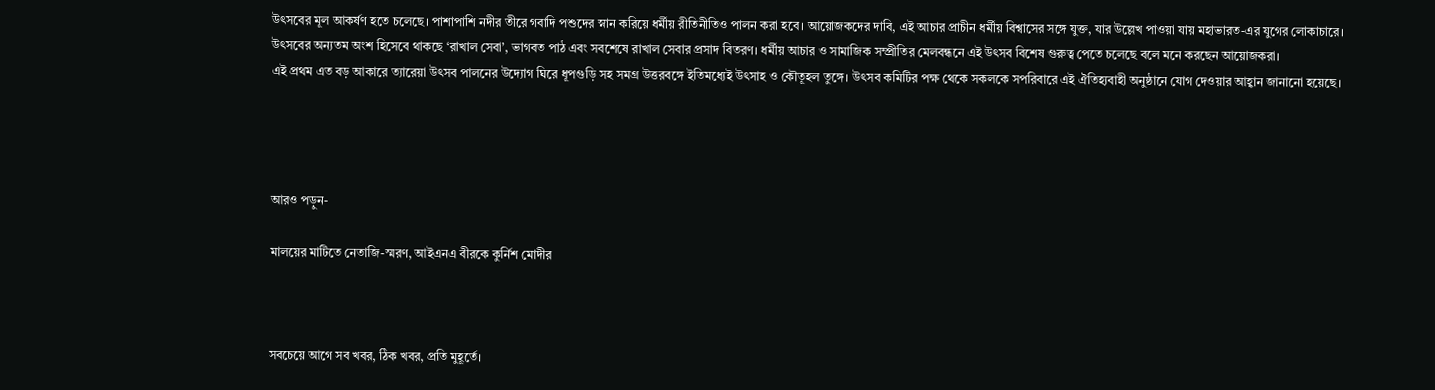উৎসবের মূল আকর্ষণ হতে চলেছে। পাশাপাশি নদীর তীরে গবাদি পশুদের স্নান করিয়ে ধর্মীয় রীতিনীতিও পালন করা হবে। আয়োজকদের দাবি, এই আচার প্রাচীন ধর্মীয় বিশ্বাসের সঙ্গে যুক্ত, যার উল্লেখ পাওয়া যায় মহাভারত-এর যুগের লোকাচারে।
উৎসবের অন্যতম অংশ হিসেবে থাকছে ‘রাখাল সেবা’, ভাগবত পাঠ এবং সবশেষে রাখাল সেবার প্রসাদ বিতরণ। ধর্মীয় আচার ও সামাজিক সম্প্রীতির মেলবন্ধনে এই উৎসব বিশেষ গুরুত্ব পেতে চলেছে বলে মনে করছেন আয়োজকরা।
এই প্রথম এত বড় আকারে ত্যারেয়া উৎসব পালনের উদ্যোগ ঘিরে ধূপগুড়ি সহ সমগ্র উত্তরবঙ্গে ইতিমধ্যেই উৎসাহ ও কৌতূহল তুঙ্গে। উৎসব কমিটির পক্ষ থেকে সকলকে সপরিবারে এই ঐতিহ্যবাহী অনুষ্ঠানে যোগ দেওয়ার আহ্বান জানানো হয়েছে।




আরও পড়ুন-

মালয়ের মাটিতে নেতাজি-স্মরণ, আইএনএ বীরকে কুর্নিশ মোদীর



সবচেয়ে আগে সব খবর, ঠিক খবর, প্রতি মুহূর্তে।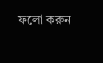ফলো করুন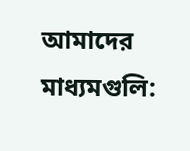আমাদের মাধ্যমগুলি: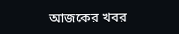আজকের খবর